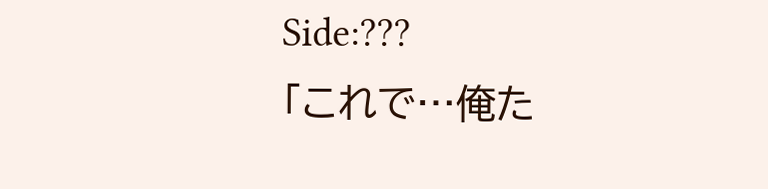Side:???
「これで…俺た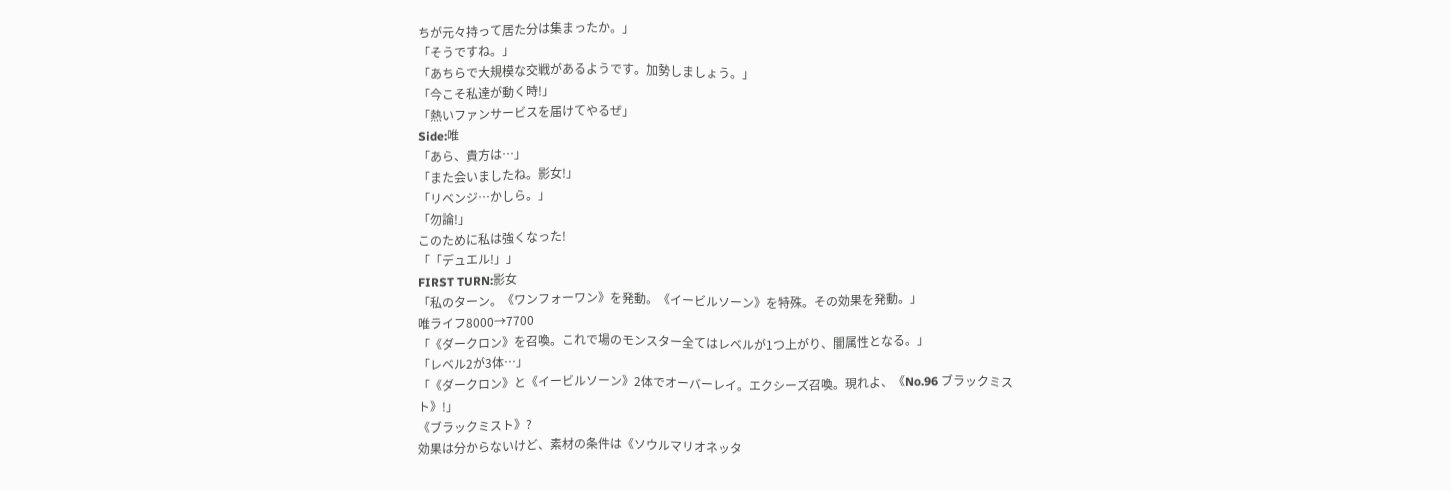ちが元々持って居た分は集まったか。」
「そうですね。」
「あちらで大規模な交戦があるようです。加勢しましょう。」
「今こそ私達が動く時!」
「熱いファンサービスを届けてやるぜ」
Side:唯
「あら、貴方は…」
「また会いましたね。影女!」
「リベンジ…かしら。」
「勿論!」
このために私は強くなった!
「「デュエル!」」
FIRST TURN:影女
「私のターン。《ワンフォーワン》を発動。《イービルソーン》を特殊。その効果を発動。」
唯ライフ8000→7700
「《ダークロン》を召喚。これで場のモンスター全てはレベルが1つ上がり、闇属性となる。」
「レベル2が3体…」
「《ダークロン》と《イービルソーン》2体でオーバーレイ。エクシーズ召喚。現れよ、《No.96 ブラックミスト》!」
《ブラックミスト》?
効果は分からないけど、素材の条件は《ソウルマリオネッタ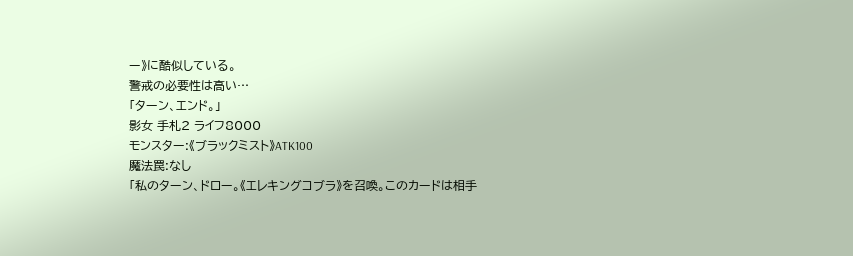ー》に酷似している。
警戒の必要性は高い…
「ターン、エンド。」
影女 手札2 ライフ8000
モンスター:《ブラックミスト》ATK100
魔法罠:なし
「私のターン、ドロー。《エレキングコブラ》を召喚。このカードは相手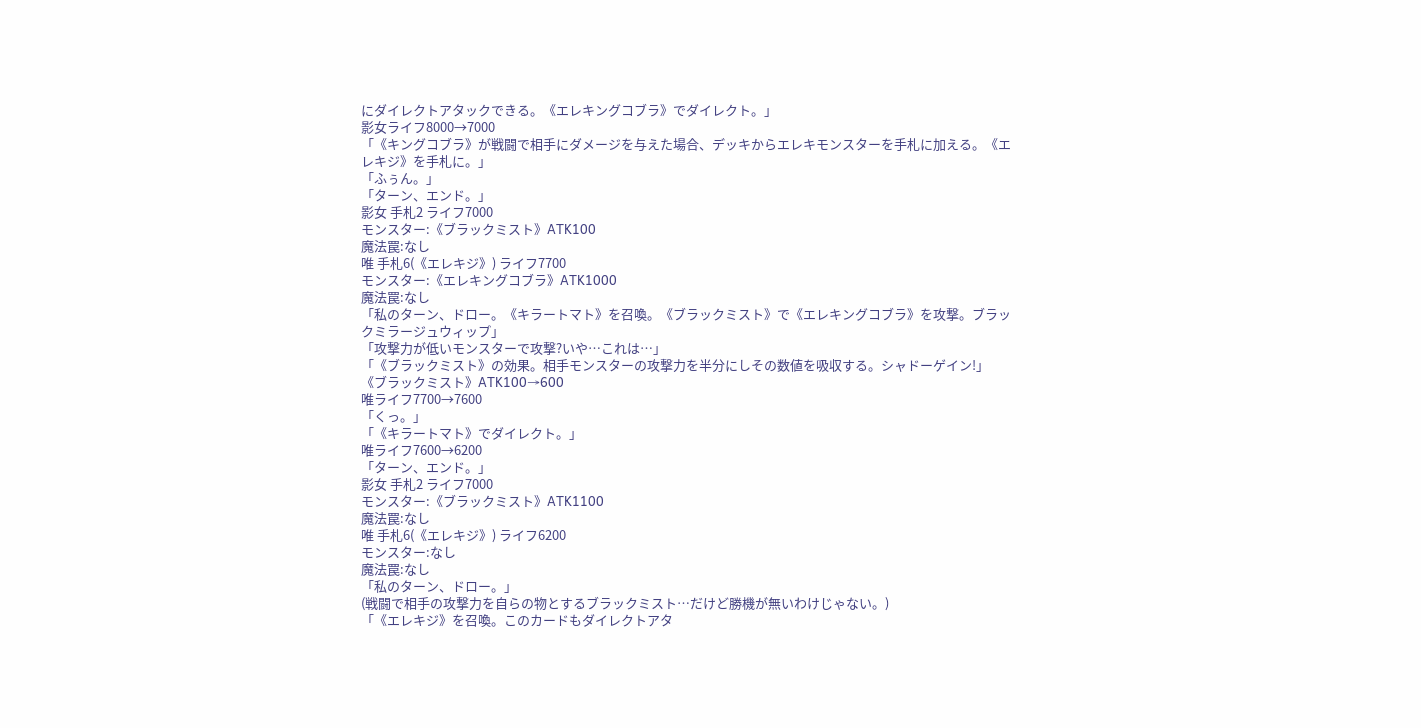にダイレクトアタックできる。《エレキングコブラ》でダイレクト。」
影女ライフ8000→7000
「《キングコブラ》が戦闘で相手にダメージを与えた場合、デッキからエレキモンスターを手札に加える。《エレキジ》を手札に。」
「ふぅん。」
「ターン、エンド。」
影女 手札2 ライフ7000
モンスター:《ブラックミスト》ATK100
魔法罠:なし
唯 手札6(《エレキジ》) ライフ7700
モンスター:《エレキングコブラ》ATK1000
魔法罠:なし
「私のターン、ドロー。《キラートマト》を召喚。《ブラックミスト》で《エレキングコブラ》を攻撃。ブラックミラージュウィップ」
「攻撃力が低いモンスターで攻撃?いや…これは…」
「《ブラックミスト》の効果。相手モンスターの攻撃力を半分にしその数値を吸収する。シャドーゲイン!」
《ブラックミスト》ATK100→600
唯ライフ7700→7600
「くっ。」
「《キラートマト》でダイレクト。」
唯ライフ7600→6200
「ターン、エンド。」
影女 手札2 ライフ7000
モンスター:《ブラックミスト》ATK1100
魔法罠:なし
唯 手札6(《エレキジ》) ライフ6200
モンスター:なし
魔法罠:なし
「私のターン、ドロー。」
(戦闘で相手の攻撃力を自らの物とするブラックミスト…だけど勝機が無いわけじゃない。)
「《エレキジ》を召喚。このカードもダイレクトアタ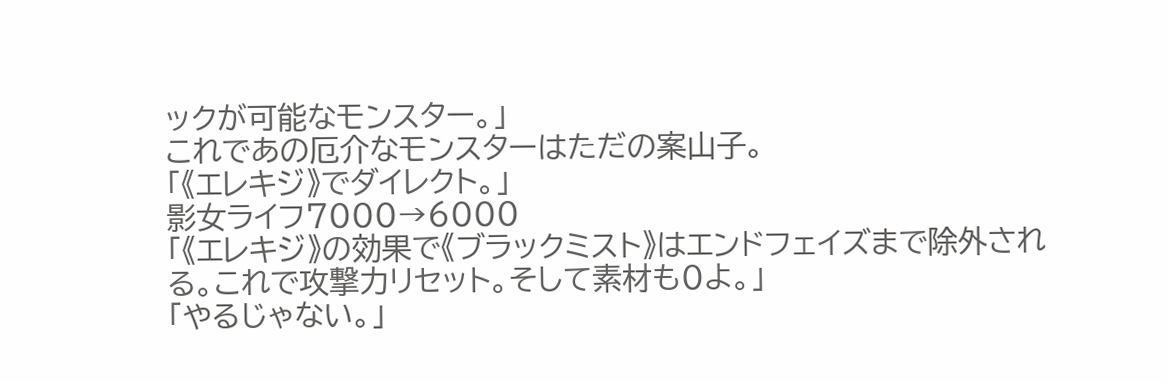ックが可能なモンスター。」
これであの厄介なモンスターはただの案山子。
「《エレキジ》でダイレクト。」
影女ライフ7000→6000
「《エレキジ》の効果で《ブラックミスト》はエンドフェイズまで除外される。これで攻撃力リセット。そして素材も0よ。」
「やるじゃない。」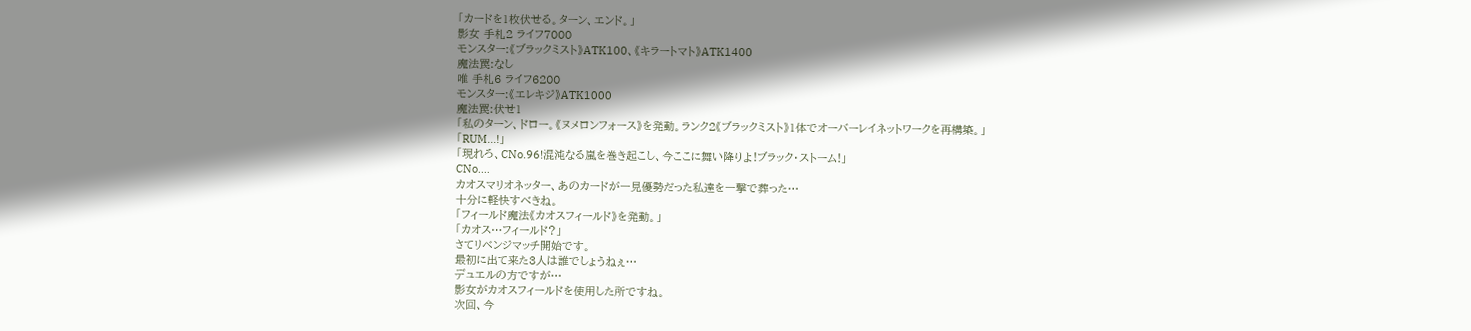「カードを1枚伏せる。ターン、エンド。」
影女 手札2 ライフ7000
モンスター:《ブラックミスト》ATK100、《キラートマト》ATK1400
魔法罠:なし
唯 手札6 ライフ6200
モンスター:《エレキジ》ATK1000
魔法罠:伏せ1
「私のターン、ドロー。《ヌメロンフォース》を発動。ランク2《ブラックミスト》1体でオーバーレイネットワークを再構築。」
「RUM…!」
「現れろ、CNo.96!混沌なる嵐を巻き起こし、今ここに舞い降りよ!ブラック・ストーム!」
CNo.…
カオスマリオネッター、あのカードが一見優勢だった私達を一撃で葬った…
十分に軽快すべきね。
「フィールド魔法《カオスフィールド》を発動。」
「カオス…フィールド?」
さてリベンジマッチ開始です。
最初に出て来た3人は誰でしょうねぇ…
デュエルの方ですが…
影女がカオスフィールドを使用した所ですね。
次回、今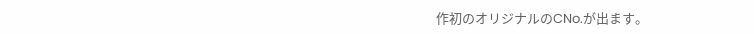作初のオリジナルのCNo.が出ます。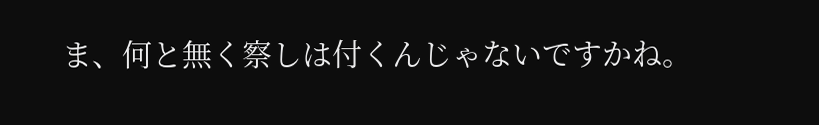ま、何と無く察しは付くんじゃないですかね。